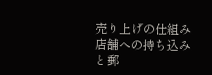売り上げの仕組み
店舗への持ち込みと郵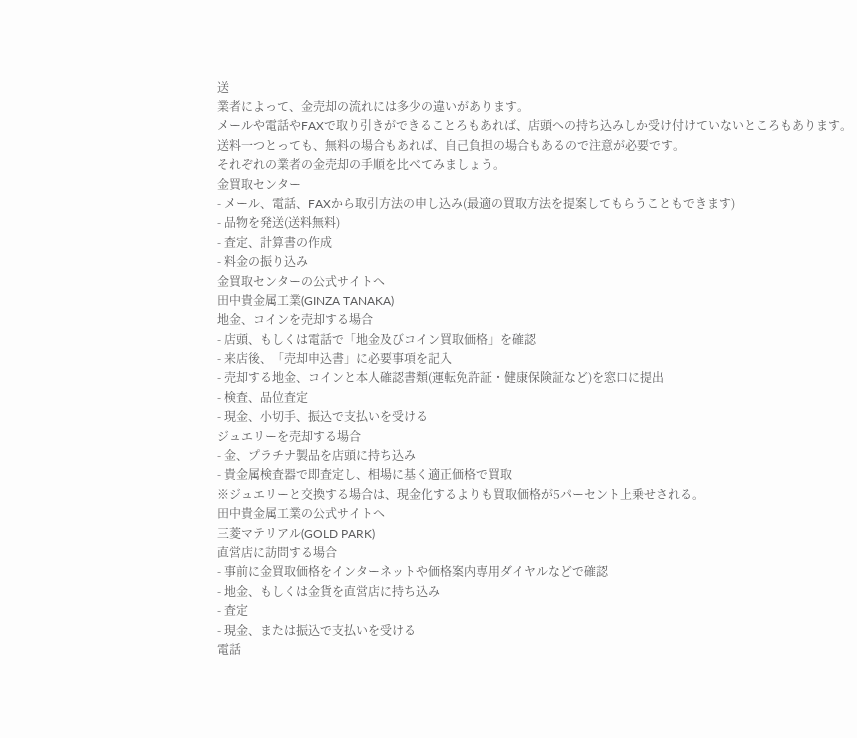送
業者によって、金売却の流れには多少の違いがあります。
メールや電話やFAXで取り引きができることろもあれば、店頭への持ち込みしか受け付けていないところもあります。
送料一つとっても、無料の場合もあれば、自己負担の場合もあるので注意が必要です。
それぞれの業者の金売却の手順を比べてみましょう。
金買取センター
- メール、電話、FAXから取引方法の申し込み(最適の買取方法を提案してもらうこともできます)
- 品物を発送(送料無料)
- 査定、計算書の作成
- 料金の振り込み
金買取センターの公式サイトへ
田中貴金属工業(GINZA TANAKA)
地金、コインを売却する場合
- 店頭、もしくは電話で「地金及びコイン買取価格」を確認
- 来店後、「売却申込書」に必要事項を記入
- 売却する地金、コインと本人確認書類(運転免許証・健康保険証など)を窓口に提出
- 検査、品位査定
- 現金、小切手、振込で支払いを受ける
ジュエリーを売却する場合
- 金、プラチナ製品を店頭に持ち込み
- 貴金属検査器で即査定し、相場に基く適正価格で買取
※ジュエリーと交換する場合は、現金化するよりも買取価格が5パーセント上乗せされる。
田中貴金属工業の公式サイトへ
三菱マテリアル(GOLD PARK)
直営店に訪問する場合
- 事前に金買取価格をインターネットや価格案内専用ダイヤルなどで確認
- 地金、もしくは金貨を直営店に持ち込み
- 査定
- 現金、または振込で支払いを受ける
電話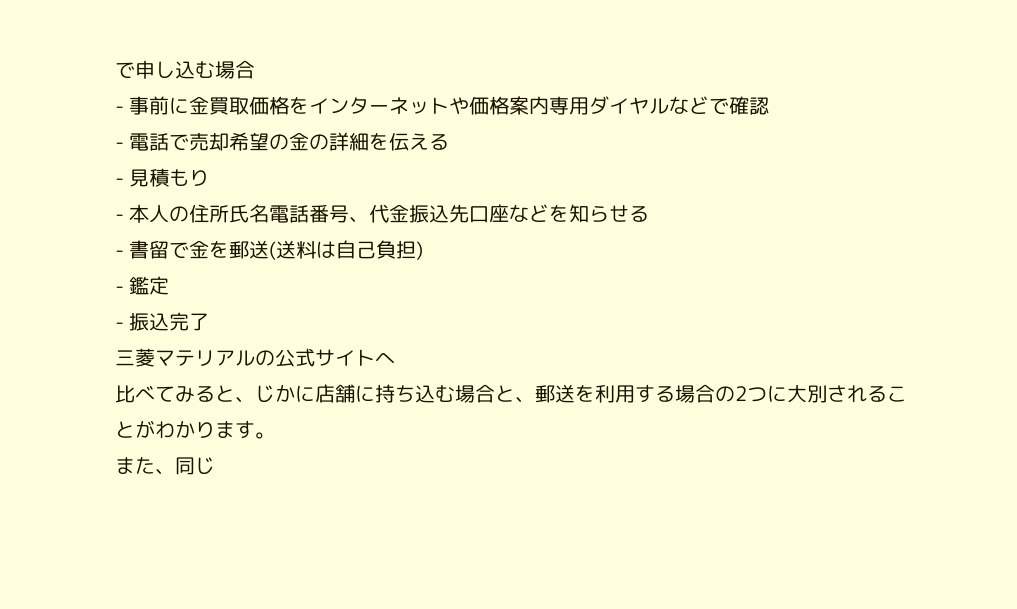で申し込む場合
- 事前に金買取価格をインターネットや価格案内専用ダイヤルなどで確認
- 電話で売却希望の金の詳細を伝える
- 見積もり
- 本人の住所氏名電話番号、代金振込先口座などを知らせる
- 書留で金を郵送(送料は自己負担)
- 鑑定
- 振込完了
三菱マテリアルの公式サイトへ
比べてみると、じかに店舗に持ち込む場合と、郵送を利用する場合の2つに大別されることがわかります。
また、同じ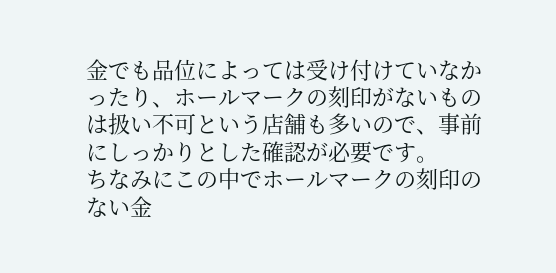金でも品位によっては受け付けていなかったり、ホールマークの刻印がないものは扱い不可という店舗も多いので、事前にしっかりとした確認が必要です。
ちなみにこの中でホールマークの刻印のない金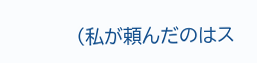(私が頼んだのはス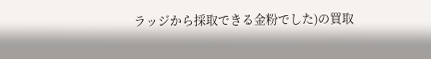ラッジから採取できる金粉でした)の買取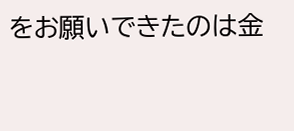をお願いできたのは金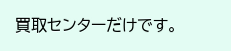買取センターだけです。